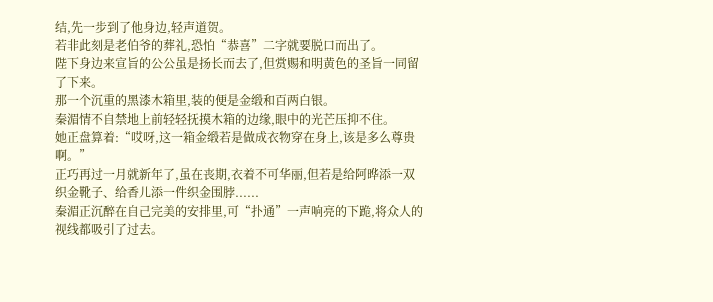结,先一步到了他身边,轻声道贺。
若非此刻是老伯爷的葬礼,恐怕“恭喜”二字就要脱口而出了。
陛下身边来宣旨的公公虽是扬长而去了,但赏赐和明黄色的圣旨一同留了下来。
那一个沉重的黑漆木箱里,装的便是金缎和百两白银。
秦湄情不自禁地上前轻轻抚摸木箱的边缘,眼中的光芒压抑不住。
她正盘算着:“哎呀,这一箱金缎若是做成衣物穿在身上,该是多么尊贵啊。”
正巧再过一月就新年了,虽在丧期,衣着不可华丽,但若是给阿晔添一双织金靴子、给香儿添一件织金围脖......
秦湄正沉醉在自己完美的安排里,可“扑通”一声响亮的下跪,将众人的视线都吸引了过去。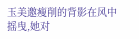玉美邀瘦削的背影在风中摇曳,她对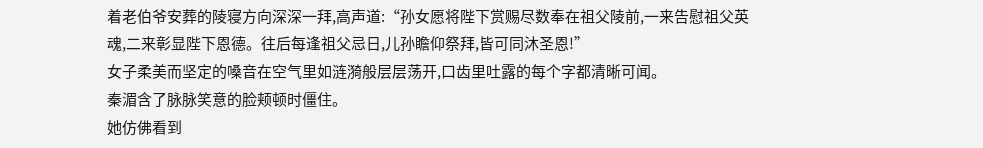着老伯爷安葬的陵寝方向深深一拜,高声道:“孙女愿将陛下赏赐尽数奉在祖父陵前,一来告慰祖父英魂,二来彰显陛下恩德。往后每逢祖父忌日,儿孙瞻仰祭拜,皆可同沐圣恩!”
女子柔美而坚定的嗓音在空气里如涟漪般层层荡开,口齿里吐露的每个字都清晰可闻。
秦湄含了脉脉笑意的脸颊顿时僵住。
她仿佛看到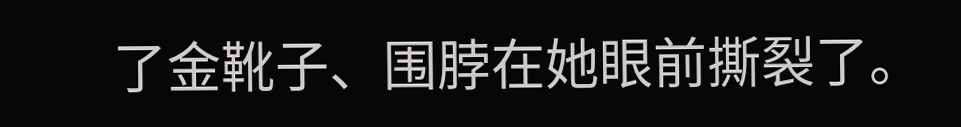了金靴子、围脖在她眼前撕裂了。